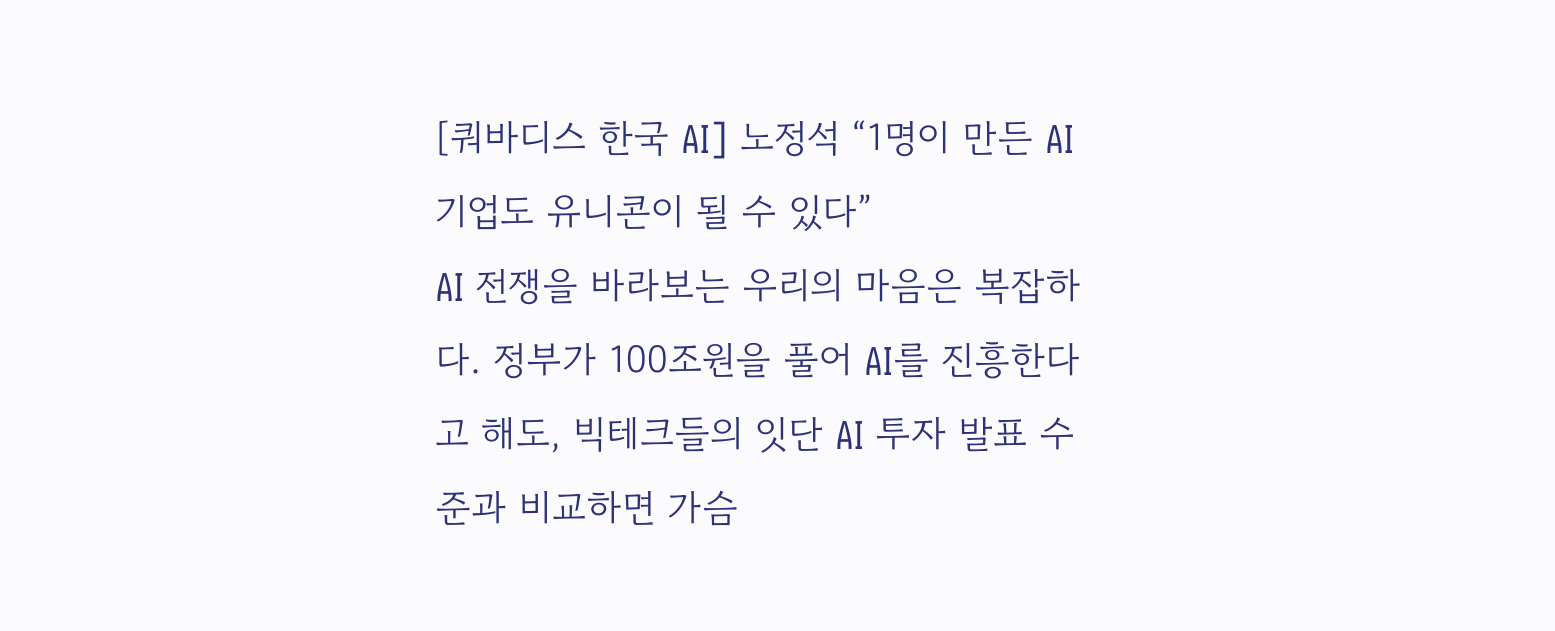[쿼바디스 한국 AI] 노정석 “1명이 만든 AI 기업도 유니콘이 될 수 있다”
AI 전쟁을 바라보는 우리의 마음은 복잡하다. 정부가 100조원을 풀어 AI를 진흥한다고 해도, 빅테크들의 잇단 AI 투자 발표 수준과 비교하면 가슴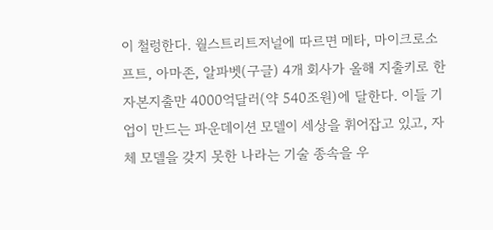이 철렁한다. 월스트리트저널에 따르면 메타, 마이크로소프트, 아마존, 알파벳(구글) 4개 회사가 올해 지출키로 한 자본지출만 4000억달러(약 540조원)에 달한다. 이들 기업이 만드는 파운데이션 모델이 세상을 휘어잡고 있고, 자체 모델을 갖지 못한 나라는 기술 종속을 우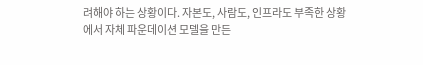려해야 하는 상황이다. 자본도, 사람도, 인프라도 부족한 상황에서 자체 파운데이션 모델을 만든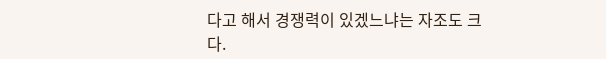다고 해서 경쟁력이 있겠느냐는 자조도 크다.